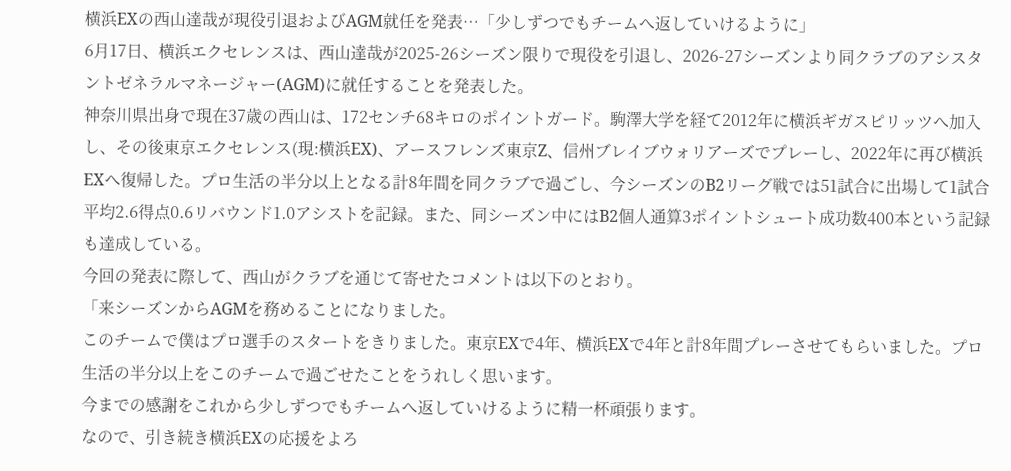横浜EXの西山達哉が現役引退およびAGM就任を発表…「少しずつでもチームへ返していけるように」
6月17日、横浜エクセレンスは、西山達哉が2025-26シーズン限りで現役を引退し、2026-27シーズンより同クラブのアシスタントゼネラルマネージャー(AGM)に就任することを発表した。
神奈川県出身で現在37歳の西山は、172センチ68キロのポイントガード。駒澤大学を経て2012年に横浜ギガスピリッツへ加入し、その後東京エクセレンス(現:横浜EX)、アースフレンズ東京Z、信州ブレイブウォリアーズでプレーし、2022年に再び横浜EXへ復帰した。プロ生活の半分以上となる計8年間を同クラブで過ごし、今シーズンのB2リーグ戦では51試合に出場して1試合平均2.6得点0.6リバウンド1.0アシストを記録。また、同シーズン中にはB2個人通算3ポイントシュート成功数400本という記録も達成している。
今回の発表に際して、西山がクラブを通じて寄せたコメントは以下のとおり。
「来シーズンからAGMを務めることになりました。
このチームで僕はプロ選手のスタートをきりました。東京EXで4年、横浜EXで4年と計8年間プレーさせてもらいました。プロ生活の半分以上をこのチームで過ごせたことをうれしく思います。
今までの感謝をこれから少しずつでもチームへ返していけるように精一杯頑張ります。
なので、引き続き横浜EXの応援をよろ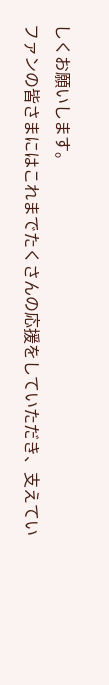しくお願いします。
ファンの皆さまにはこれまでたくさんの応援をしていただき、支えてい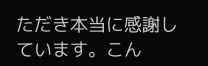ただき本当に感謝しています。こん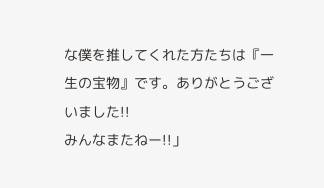な僕を推してくれた方たちは『一生の宝物』です。ありがとうございました!!
みんなまたねー!!」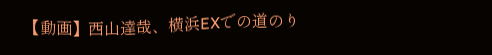【動画】西山達哉、横浜EXでの道のり